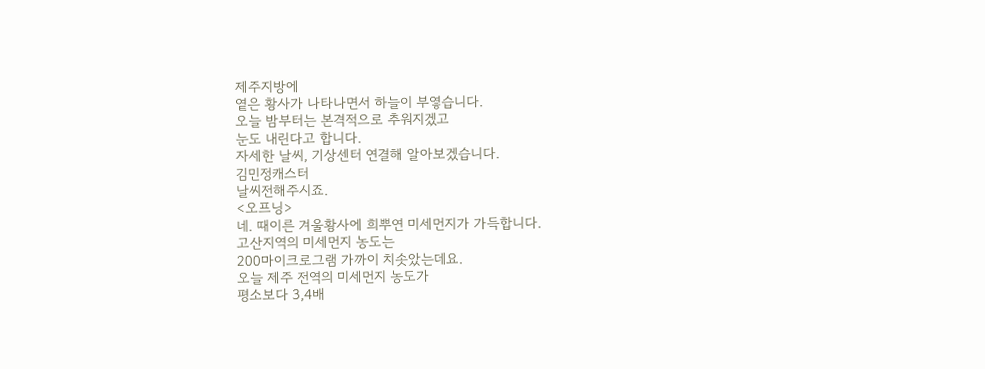제주지방에
옅은 황사가 나타나면서 하늘이 부옇습니다.
오늘 밤부터는 본격적으로 추워지겠고
눈도 내린다고 합니다.
자세한 날씨, 기상센터 연결해 알아보겠습니다.
김민정캐스터
날씨전해주시죠.
<오프닝>
네. 때이른 겨울황사에 희뿌연 미세먼지가 가득합니다.
고산지역의 미세먼지 농도는
200마이크로그램 가까이 치솟았는데요.
오늘 제주 전역의 미세먼지 농도가
평소보다 3,4배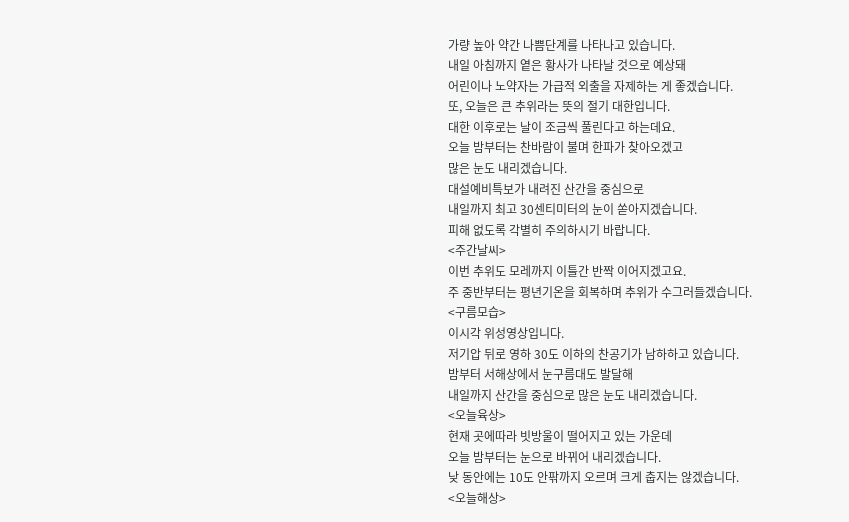가량 높아 약간 나쁨단계를 나타나고 있습니다.
내일 아침까지 옅은 황사가 나타날 것으로 예상돼
어린이나 노약자는 가급적 외출을 자제하는 게 좋겠습니다.
또, 오늘은 큰 추위라는 뜻의 절기 대한입니다.
대한 이후로는 날이 조금씩 풀린다고 하는데요.
오늘 밤부터는 찬바람이 불며 한파가 찾아오겠고
많은 눈도 내리겠습니다.
대설예비특보가 내려진 산간을 중심으로
내일까지 최고 30센티미터의 눈이 쏟아지겠습니다.
피해 없도록 각별히 주의하시기 바랍니다.
<주간날씨>
이번 추위도 모레까지 이틀간 반짝 이어지겠고요.
주 중반부터는 평년기온을 회복하며 추위가 수그러들겠습니다.
<구름모습>
이시각 위성영상입니다.
저기압 뒤로 영하 30도 이하의 찬공기가 남하하고 있습니다.
밤부터 서해상에서 눈구름대도 발달해
내일까지 산간을 중심으로 많은 눈도 내리겠습니다.
<오늘육상>
현재 곳에따라 빗방울이 떨어지고 있는 가운데
오늘 밤부터는 눈으로 바뀌어 내리겠습니다.
낮 동안에는 10도 안팎까지 오르며 크게 춥지는 않겠습니다.
<오늘해상>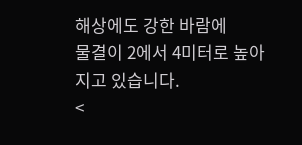해상에도 강한 바람에
물결이 2에서 4미터로 높아지고 있습니다.
<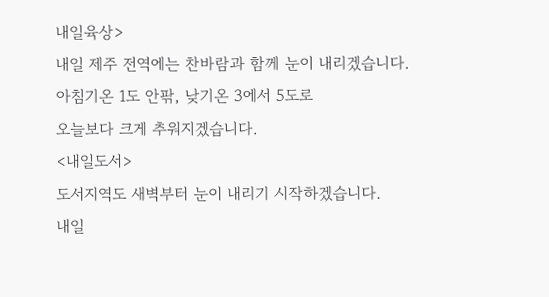내일육상>
내일 제주 전역에는 찬바람과 함께 눈이 내리겠습니다.
아침기온 1도 안팎, 낮기온 3에서 5도로
오늘보다 크게 추워지겠습니다.
<내일도서>
도서지역도 새벽부터 눈이 내리기 시작하겠습니다.
내일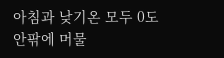아침과 낮기온 모두 0도 안팎에 머물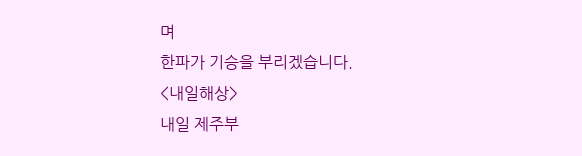며
한파가 기승을 부리겠습니다.
<내일해상>
내일 제주부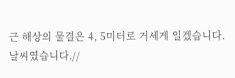근 해상의 물결은 4, 5미터로 거세게 일겠습니다.
날씨였습니다.//